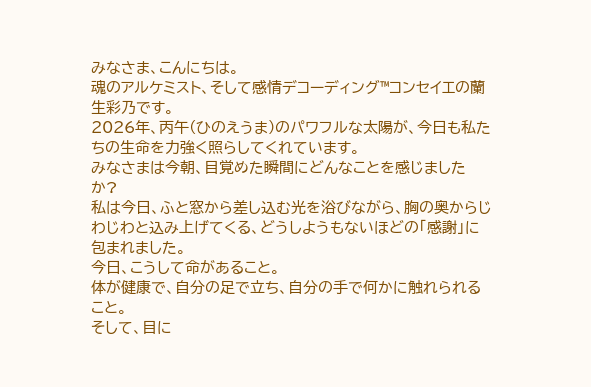みなさま、こんにちは。
魂のアルケミスト、そして感情デコーディング™コンセイエの蘭生彩乃です。
2026年、丙午(ひのえうま)のパワフルな太陽が、今日も私たちの生命を力強く照らしてくれています。
みなさまは今朝、目覚めた瞬間にどんなことを感じましたか?
私は今日、ふと窓から差し込む光を浴びながら、胸の奥からじわじわと込み上げてくる、どうしようもないほどの「感謝」に包まれました。
今日、こうして命があること。
体が健康で、自分の足で立ち、自分の手で何かに触れられること。
そして、目に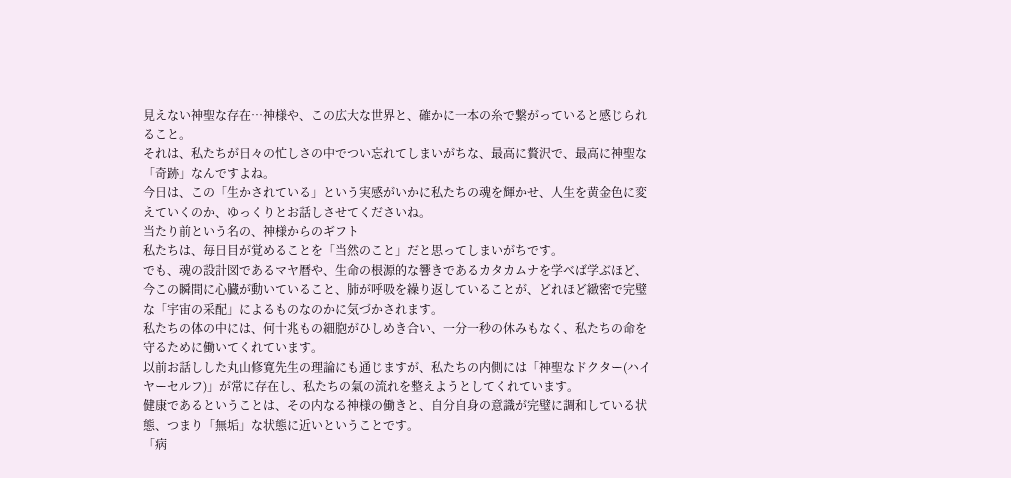見えない神聖な存在…神様や、この広大な世界と、確かに一本の糸で繋がっていると感じられること。
それは、私たちが日々の忙しさの中でつい忘れてしまいがちな、最高に贅沢で、最高に神聖な「奇跡」なんですよね。
今日は、この「生かされている」という実感がいかに私たちの魂を輝かせ、人生を黄金色に変えていくのか、ゆっくりとお話しさせてくださいね。
当たり前という名の、神様からのギフト
私たちは、毎日目が覚めることを「当然のこと」だと思ってしまいがちです。
でも、魂の設計図であるマヤ暦や、生命の根源的な響きであるカタカムナを学べば学ぶほど、今この瞬間に心臓が動いていること、肺が呼吸を繰り返していることが、どれほど緻密で完璧な「宇宙の采配」によるものなのかに気づかされます。
私たちの体の中には、何十兆もの細胞がひしめき合い、一分一秒の休みもなく、私たちの命を守るために働いてくれています。
以前お話しした丸山修寛先生の理論にも通じますが、私たちの内側には「神聖なドクター(ハイヤーセルフ)」が常に存在し、私たちの氣の流れを整えようとしてくれています。
健康であるということは、その内なる神様の働きと、自分自身の意識が完璧に調和している状態、つまり「無垢」な状態に近いということです。
「病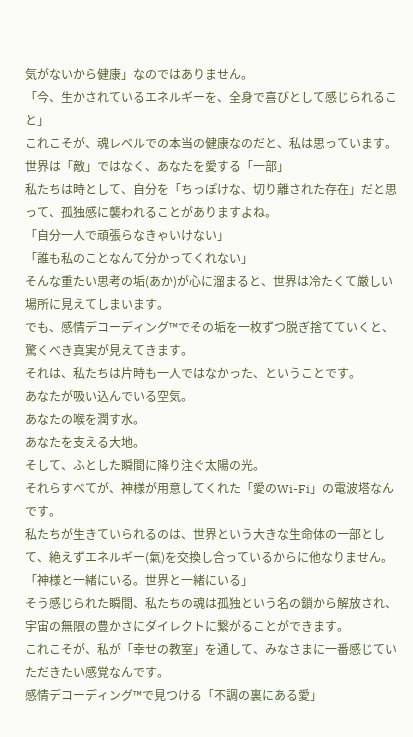気がないから健康」なのではありません。
「今、生かされているエネルギーを、全身で喜びとして感じられること」
これこそが、魂レベルでの本当の健康なのだと、私は思っています。
世界は「敵」ではなく、あなたを愛する「一部」
私たちは時として、自分を「ちっぽけな、切り離された存在」だと思って、孤独感に襲われることがありますよね。
「自分一人で頑張らなきゃいけない」
「誰も私のことなんて分かってくれない」
そんな重たい思考の垢(あか)が心に溜まると、世界は冷たくて厳しい場所に見えてしまいます。
でも、感情デコーディング™でその垢を一枚ずつ脱ぎ捨てていくと、驚くべき真実が見えてきます。
それは、私たちは片時も一人ではなかった、ということです。
あなたが吸い込んでいる空気。
あなたの喉を潤す水。
あなたを支える大地。
そして、ふとした瞬間に降り注ぐ太陽の光。
それらすべてが、神様が用意してくれた「愛のWi-Fi」の電波塔なんです。
私たちが生きていられるのは、世界という大きな生命体の一部として、絶えずエネルギー(氣)を交換し合っているからに他なりません。
「神様と一緒にいる。世界と一緒にいる」
そう感じられた瞬間、私たちの魂は孤独という名の鎖から解放され、宇宙の無限の豊かさにダイレクトに繋がることができます。
これこそが、私が「幸せの教室」を通して、みなさまに一番感じていただきたい感覚なんです。
感情デコーディング™で見つける「不調の裏にある愛」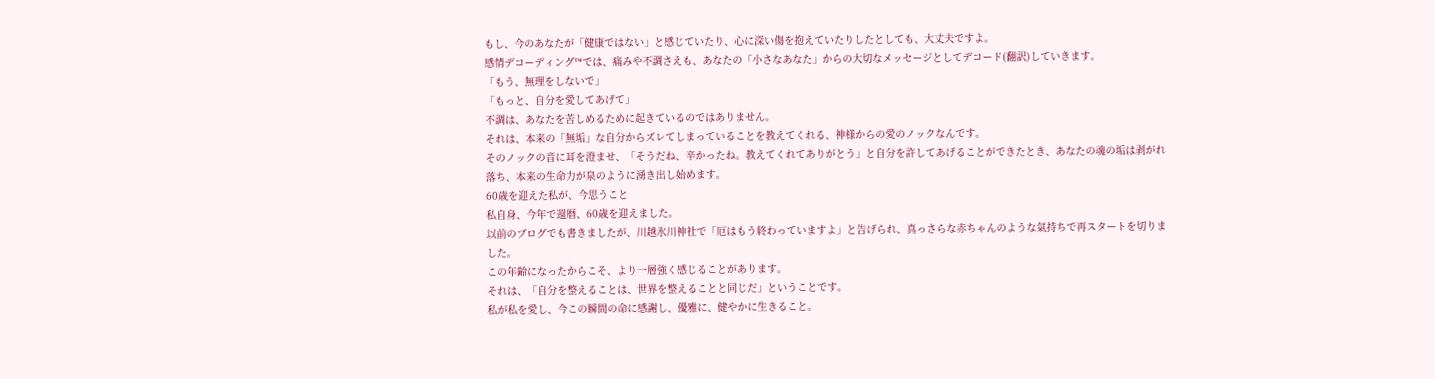もし、今のあなたが「健康ではない」と感じていたり、心に深い傷を抱えていたりしたとしても、大丈夫ですよ。
感情デコーディング™では、痛みや不調さえも、あなたの「小さなあなた」からの大切なメッセージとしてデコード(翻訳)していきます。
「もう、無理をしないで」
「もっと、自分を愛してあげて」
不調は、あなたを苦しめるために起きているのではありません。
それは、本来の「無垢」な自分からズレてしまっていることを教えてくれる、神様からの愛のノックなんです。
そのノックの音に耳を澄ませ、「そうだね、辛かったね。教えてくれてありがとう」と自分を許してあげることができたとき、あなたの魂の垢は剥がれ落ち、本来の生命力が泉のように湧き出し始めます。
60歳を迎えた私が、今思うこと
私自身、今年で還暦、60歳を迎えました。
以前のブログでも書きましたが、川越氷川神社で「厄はもう終わっていますよ」と告げられ、真っさらな赤ちゃんのような氣持ちで再スタートを切りました。
この年齢になったからこそ、より一層強く感じることがあります。
それは、「自分を整えることは、世界を整えることと同じだ」ということです。
私が私を愛し、今この瞬間の命に感謝し、優雅に、健やかに生きること。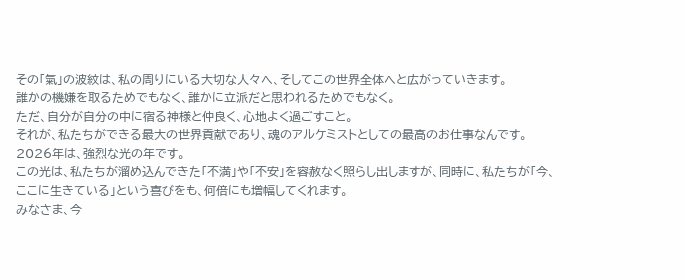その「氣」の波紋は、私の周りにいる大切な人々へ、そしてこの世界全体へと広がっていきます。
誰かの機嫌を取るためでもなく、誰かに立派だと思われるためでもなく。
ただ、自分が自分の中に宿る神様と仲良く、心地よく過ごすこと。
それが、私たちができる最大の世界貢献であり、魂のアルケミストとしての最高のお仕事なんです。
2026年は、強烈な光の年です。
この光は、私たちが溜め込んできた「不満」や「不安」を容赦なく照らし出しますが、同時に、私たちが「今、ここに生きている」という喜びをも、何倍にも増幅してくれます。
みなさま、今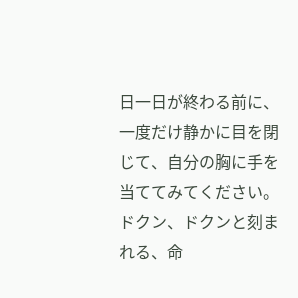日一日が終わる前に、一度だけ静かに目を閉じて、自分の胸に手を当ててみてください。
ドクン、ドクンと刻まれる、命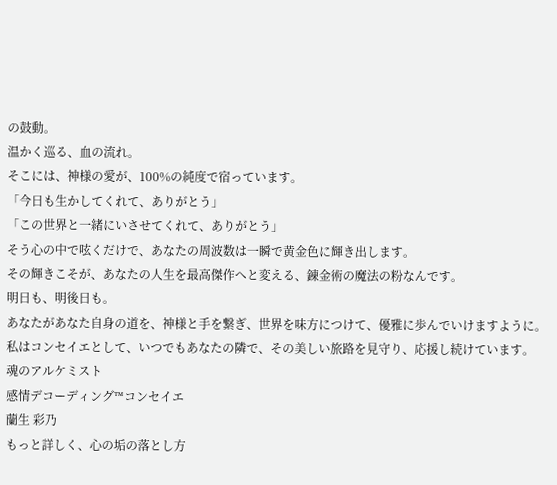の鼓動。
温かく巡る、血の流れ。
そこには、神様の愛が、100%の純度で宿っています。
「今日も生かしてくれて、ありがとう」
「この世界と一緒にいさせてくれて、ありがとう」
そう心の中で呟くだけで、あなたの周波数は一瞬で黄金色に輝き出します。
その輝きこそが、あなたの人生を最高傑作へと変える、錬金術の魔法の粉なんです。
明日も、明後日も。
あなたがあなた自身の道を、神様と手を繋ぎ、世界を味方につけて、優雅に歩んでいけますように。
私はコンセイエとして、いつでもあなたの隣で、その美しい旅路を見守り、応援し続けています。
魂のアルケミスト
感情デコーディング™コンセイエ
蘭生 彩乃
もっと詳しく、心の垢の落とし方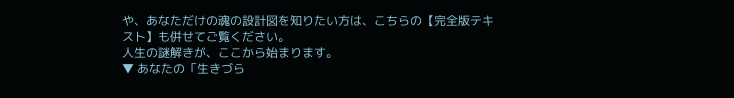や、あなただけの魂の設計図を知りたい方は、こちらの【完全版テキスト】も併せてご覧ください。
人生の謎解きが、ここから始まります。
▼ あなたの「生きづら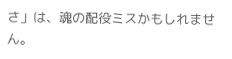さ」は、魂の配役ミスかもしれません。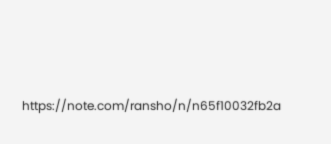https://note.com/ransho/n/n65f10032fb2a